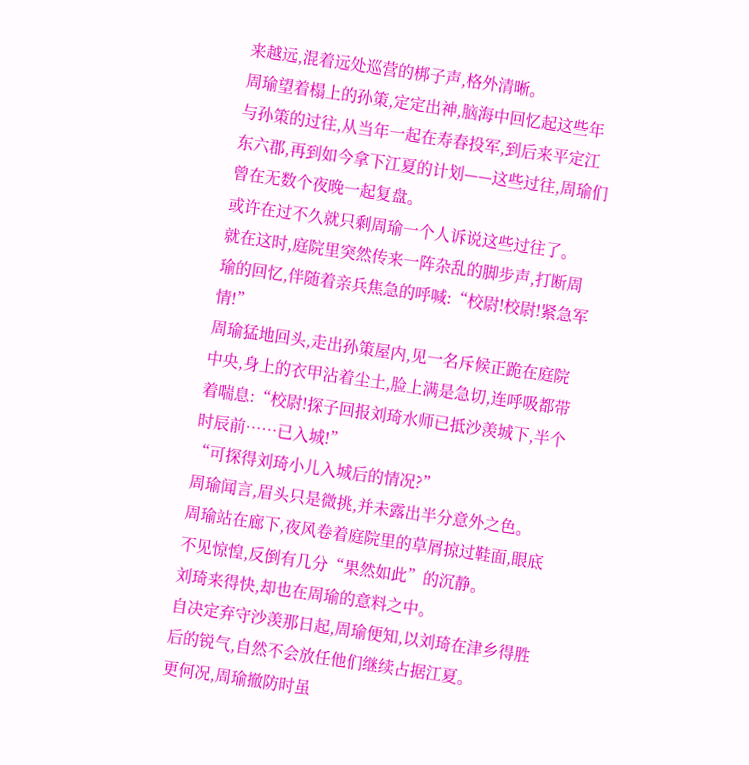来越远,混着远处巡营的梆子声,格外清晰。
周瑜望着榻上的孙策,定定出神,脑海中回忆起这些年与孙策的过往,从当年一起在寿春投军,到后来平定江东六郡,再到如今拿下江夏的计划——这些过往,周瑜们曾在无数个夜晚一起复盘。
或许在过不久就只剩周瑜一个人诉说这些过往了。
就在这时,庭院里突然传来一阵杂乱的脚步声,打断周瑜的回忆,伴随着亲兵焦急的呼喊:“校尉!校尉!紧急军情!”
周瑜猛地回头,走出孙策屋内,见一名斥候正跪在庭院中央,身上的衣甲沾着尘土,脸上满是急切,连呼吸都带着喘息:“校尉!探子回报刘琦水师已抵沙羡城下,半个时辰前……已入城!”
“可探得刘琦小儿入城后的情况?”
周瑜闻言,眉头只是微挑,并未露出半分意外之色。
周瑜站在廊下,夜风卷着庭院里的草屑掠过鞋面,眼底不见惊惶,反倒有几分“果然如此”的沉静。
刘琦来得快,却也在周瑜的意料之中。
自决定弃守沙羡那日起,周瑜便知,以刘琦在津乡得胜后的锐气,自然不会放任他们继续占据江夏。
更何况,周瑜撤防时虽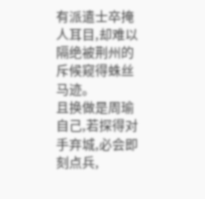有派遣士卒掩人耳目,却难以隔绝被荆州的斥候窥得蛛丝马迹。
且换做是周瑜自己,若探得对手弃城,必会即刻点兵,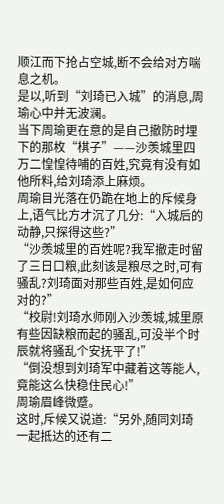顺江而下抢占空城,断不会给对方喘息之机。
是以,听到“刘琦已入城”的消息,周瑜心中并无波澜。
当下周瑜更在意的是自己撤防时埋下的那枚“棋子”——沙羡城里四万二惶惶待哺的百姓,究竟有没有如他所料,给刘琦添上麻烦。
周瑜目光落在仍跪在地上的斥候身上,语气比方才沉了几分:“入城后的动静,只探得这些?”
“沙羡城里的百姓呢?我军撤走时留了三日口粮,此刻该是粮尽之时,可有骚乱?刘琦面对那些百姓,是如何应对的?”
“校尉!刘琦水师刚入沙羡城,城里原有些因缺粮而起的骚乱,可没半个时辰就将骚乱个安抚平了!”
“倒没想到刘琦军中藏着这等能人,竟能这么快稳住民心!”
周瑜眉峰微蹙。
这时,斥候又说道:“另外,随同刘琦一起抵达的还有二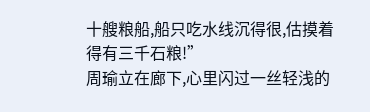十艘粮船,船只吃水线沉得很,估摸着得有三千石粮!”
周瑜立在廊下,心里闪过一丝轻浅的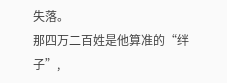失落。
那四万二百姓是他算准的“绊子”,